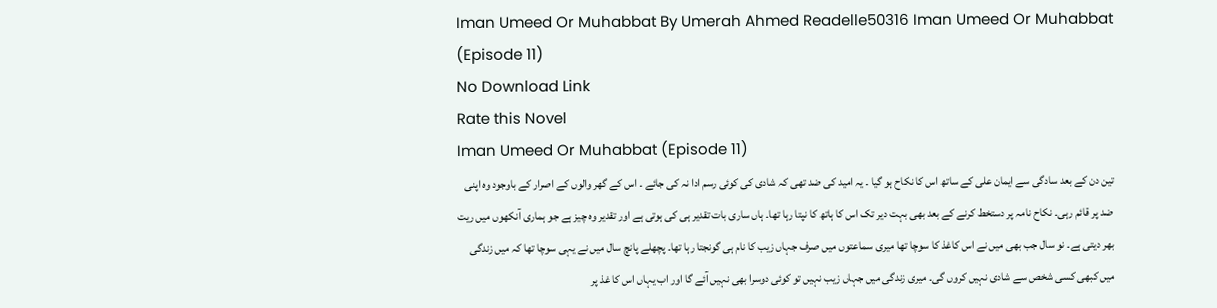Iman Umeed Or Muhabbat By Umerah Ahmed Readelle50316 Iman Umeed Or Muhabbat (Episode 11)
No Download Link
Rate this Novel
Iman Umeed Or Muhabbat (Episode 11)
تین دن کے بعد سادگی سے ایمان علی کے ساتھ اس کا نکاح ہو گیا ۔ یہ امید کی ضد تھی کہ شادی کی کوئی رسم ادا نہ کی جائے ۔ اس کے گھر والوں کے اصرار کے باوجود وہ اپنی ضد پر قائم رہی۔ نکاح نامہ پر دستخط کرنے کے بعد بھی بہت دیر تک اس کا ہاتھ کا نپتا رہا تھا۔ ہاں ساری بات تقدیر ہی کی ہوتی ہے اور تقدیر وہ چیز ہے جو ہماری آنکھوں میں ریت بھر دیتی ہے۔ نو سال جب بھی میں نے اس کاغذ کا سوچا تھا میری سماعتوں میں صرف جہاں زیب کا نام ہی گونجتا رہا تھا۔ پچھلے پانچ سال میں نے یہی سوچا تھا کہ میں زندگی میں کبھی کسی شخص سے شادی نہیں کروں گی۔ میری زندگی میں جہاں زیب نہیں تو کوئی دوسرا بھی نہیں آئے گا اور اب یہاں اس کا غذ پر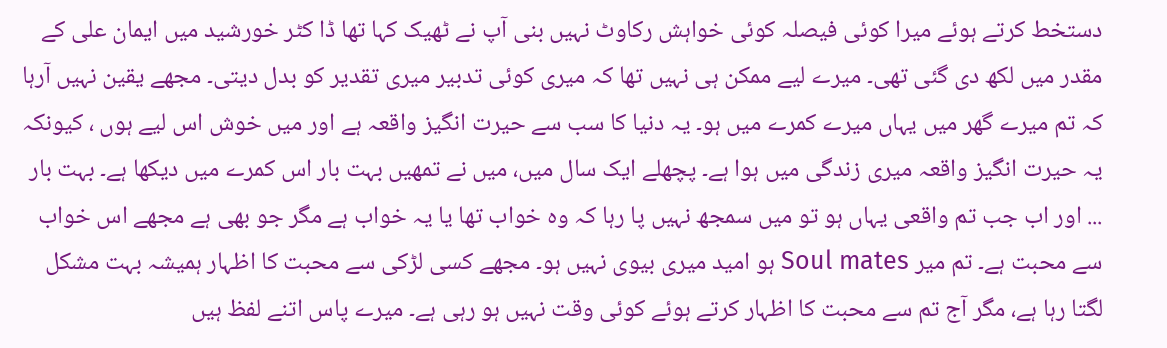دستخط کرتے ہوئے میرا کوئی فیصلہ کوئی خواہش رکاوٹ نہیں بنی آپ نے ٹھیک کہا تھا ڈا کٹر خورشید میں ایمان علی کے مقدر میں لکھ دی گئی تھی۔ میرے لیے ممکن ہی نہیں تھا کہ میری کوئی تدبیر میری تقدیر کو بدل دیتی۔ مجھے یقین نہیں آرہا کہ تم میرے گھر میں یہاں میرے کمرے میں ہو۔ یہ دنیا کا سب سے حیرت انگیز واقعہ ہے اور میں خوش اس لیے ہوں ، کیونکہ یہ حیرت انگیز واقعہ میری زندگی میں ہوا ہے۔ پچھلے ایک سال میں، میں نے تمھیں بہت بار اس کمرے میں دیکھا ہے۔ بہت بار ... اور اب جب تم واقعی یہاں ہو تو میں سمجھ نہیں پا رہا کہ وہ خواب تھا یا یہ خواب ہے مگر جو بھی ہے مجھے اس خواب سے محبت ہے۔ تم میر Soul mates ہو امید میری بیوی نہیں ہو۔ مجھے کسی لڑکی سے محبت کا اظہار ہمیشہ بہت مشکل لگتا رہا ہے، مگر آج تم سے محبت کا اظہار کرتے ہوئے کوئی وقت نہیں ہو رہی ہے۔ میرے پاس اتنے لفظ ہیں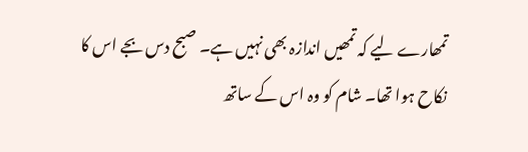تمھارے لیے کہ تمھیں اندازہ بھی نہیں ہے۔ صبح دس بجے اس کا نکاح ہوا تھا۔ شام کو وہ اس کے ساتھ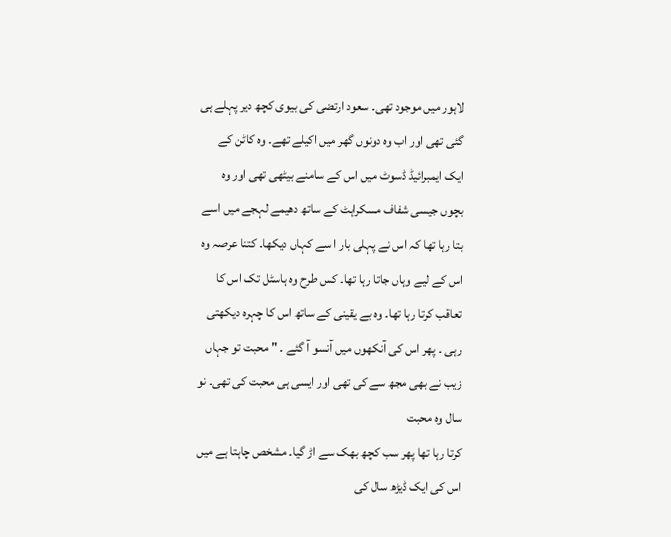لاہور میں موجود تھی۔ سعود ارتضی کی بیوی کچھ دیر پہلے ہی گئی تھی اور اب وہ دونوں گھر میں اکیلے تھے۔ وہ کاٹن کے ایک ایمبرائیڈ ڈسوٹ میں اس کے سامنے بیٹھی تھی اور وہ بچوں جیسی شفاف مسکراہٹ کے ساتھ دھیمے لہجے میں اسے بتا رہا تھا کہ اس نے پہلی بار ا سے کہاں دیکھا۔ کتنا عرصہ وہ اس کے لیے وہاں جاتا رہا تھا۔ کس طرح وہ ہاسٹل تک اس کا تعاقب کرتا رہا تھا۔ وہ بے یقینی کے ساتھ اس کا چہرہ دیکھتی رہی ۔ پھر اس کی آنکھوں میں آنسو آ گئے ۔ " محبت تو جہاں زیب نے بھی مجھ سے کی تھی اور ایسی ہی محبت کی تھی۔ نو سال وہ محبت
کرتا رہا تھا پھر سب کچھ بھک سے اڑ گیا۔ مشخص چاہتا ہے میں اس کی ایک ڈیڑھ سال کی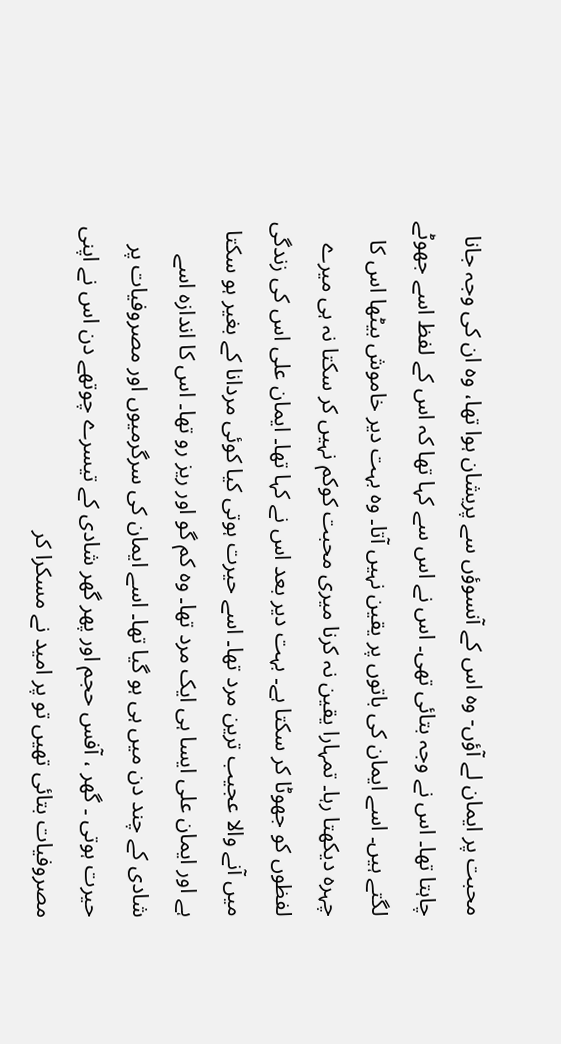محبت پر ایمان لے آؤں- وہ اس کے آنسوؤں سے پریشان ہوا تھا، وہ ان کی وجہ جانا چاہتا تھا۔ اس نے وجہ بتائی تھی۔ اس نے اس سے کہا تھا کہ اس کے لفظ اسے جھوٹے لگتے ہیں۔ اسے ایمان کی باتوں پر یقین نہیں آتا۔ وہ بہت دیر خاموش بیٹھا اس کا چہرہ دیکھتا رہا۔ تمہارا یقین نہ کرنا میری محبت کوکم نہیں کر سکتا نہ ہی میرے لفظوں کو جھوٹا کر سکتا ہے۔ بہت دیر بعد اس نے کہا تھا۔ ایمان علی اس کی زندگی میں آنے والا عجیب ترین مرد تھا۔ اسے حیرت ہوتی کیا کوئی مردانا کے بغیر ہو سکتا ہے اور ایمان علی ایسا ہی ایک مرد تھا۔ وہ کم گو اور ریز رو تھا۔ اس کا اندازہ اسے شادی کے چند دن میں ہی ہو گیا تھا۔ اسے ایمان کی سرگرمیوں اور مصروفیات پر حیرت ہوتی ۔ گھر ، آفس حجم اور پھر گھر شادی کے تیسرے چوتھے دن اس نے اپنی مصروفیات بتائی تھیں تو پر امید نے مسکرا کر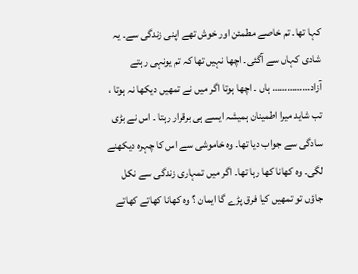کہا تھا۔ تم خاصے مطمئن اور خوش تھے اپنی زندگی سے۔ یہ شادی کہاں سے آگئی۔ اچھا نہیں تھا کہ تم یونہی رہتے آزاد…………… ہاں ۔ اچھا ہوتا اگر میں نے تمھیں دیکھا نہ ہوتا ، تب شاید میرا اطمینان ہمیشہ ایسے ہی برقرار رہتا ۔ اس نے بڑی سادگی سے جواب دیا تھا۔ وہ خاموشی سے اس کا چہرہ دیکھنے لگی۔ وہ کھانا کھا رہا تھا۔ اگر میں تمہاری زندگی سے نکل جاؤں تو تمھیں کیا فرق پڑے گا ایمان ؟ وہ کھانا کھاتے کھاتے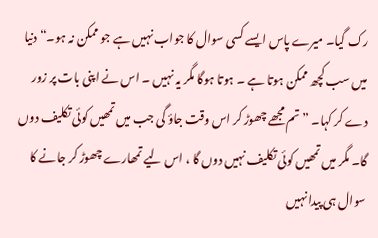رک گیا۔ میرے پاس ایسے کسی سوال کا جواب نہیں ہے جو ممکن نہ ہو۔“ دنیا میں سب کچھ ممکن ہوتا ہے ۔ ہوتا ہوگا مگر یہ نہیں ۔ اس نے اپنی بات پر زور دے کر کہا۔ ” تم مجھے چھوڑ کر اس وقت جاؤ گی جب میں تمھیں کوئی تکلیف دوں گا۔ مگر میں تمھیں کوئی تکلیف نہیں دوں گا ، اس لیے تمھارے چھوڑ کر جانے کا سوال ہی پیدا نہیں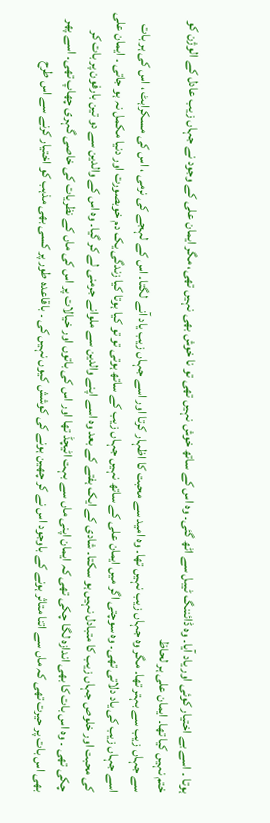ہوتا ۔ اسے بے اختیار کوئی اور یاد آیا۔ وہ ڈائننگ ٹیبل سے اٹھ گئی۔ وہ اس کے ساتھ خوش نہیں تھی تو نا خوش بھی نہیں تھی، مگر ایمان علی کے وجود نے جہاں زیب عادل کے الوژن کو ختم نہیں کیا تھا۔ ایمان علی ہر لحاظ
سے جہاں زیب سے بہتر تھا۔ مگر وہ جہاں زیب نہیں تھا۔ وہ امید سے محبت کا اظہار کرتا اور اسے جہاں زیب یاد آنے لگتا۔ اس کے لہجے کی نرمی ، اس کی مسکراہٹ ، اس کی ہر بات اسے جہاں زیب کی یاد دلاتی تھی۔ وہ سوچتی اگر میں ایمان علی کے ساتھ نہیں جہاں زیب کے ساتھ ہوتی تو تو کیا ہوتا کیا زندگی یک دم خوبصورت اور دنیا مکمل نہ ہو جاتی ۔ ایمان علی کی محبت اور خلوص جہاں زیب کا متبادل نہیں ہو سکتا۔ شادی کے ایک ہفتے کے بعد وہ اسے اپنے والدین سے ملوانے جرمنی لے کر گیا۔ وہ اس کے والدین سے دو تین بارفون پر بات کر چکی تھی ۔ وہ اس بات کا بھی اندازہ لگا چکی تھی کہ ایمان اپنی ماں سے بہت اٹیچڈ تھا اور اس کی باتوں اور خیالات پر اس کی ماں کے نظریات کی خاصی گہری چھاپ تھی۔ اسے پھر بھی اس بات پر حیرت تھی کہ ماں سے اتنا متاثر ہونے کے باوجود اس نے کر چھین ہونے کی کوشش کیوں نہیں کی ۔ باقاعدہ طور پر کسی بھی مذہب کو اختیار کرنے سے اس طرح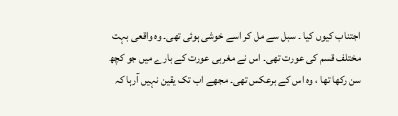اجتناب کیوں کیا ۔ سبل سے مل کر اسے خوشی ہوئی تھی۔ وہ واقعی بہت مختلف قسم کی عورت تھی۔ اس نے مغربی عورت کے بارے میں جو کچھ سن رکھا تھا ، وہ اس کے برعکس تھی۔ مجھے اب تک یقین نہیں آرہا کہ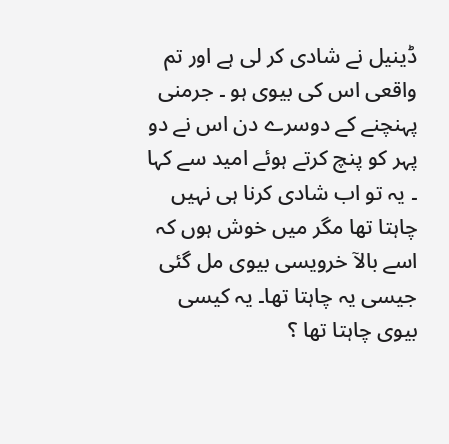ڈینیل نے شادی کر لی ہے اور تم واقعی اس کی بیوی ہو ۔ جرمنی پہنچنے کے دوسرے دن اس نے دو پہر کو پنچ کرتے ہوئے امید سے کہا ۔ یہ تو اب شادی کرنا ہی نہیں چاہتا تھا مگر میں خوش ہوں کہ اسے بالآ خرویسی بیوی مل گئی جیسی یہ چاہتا تھا۔ یہ کیسی بیوی چاہتا تھا ؟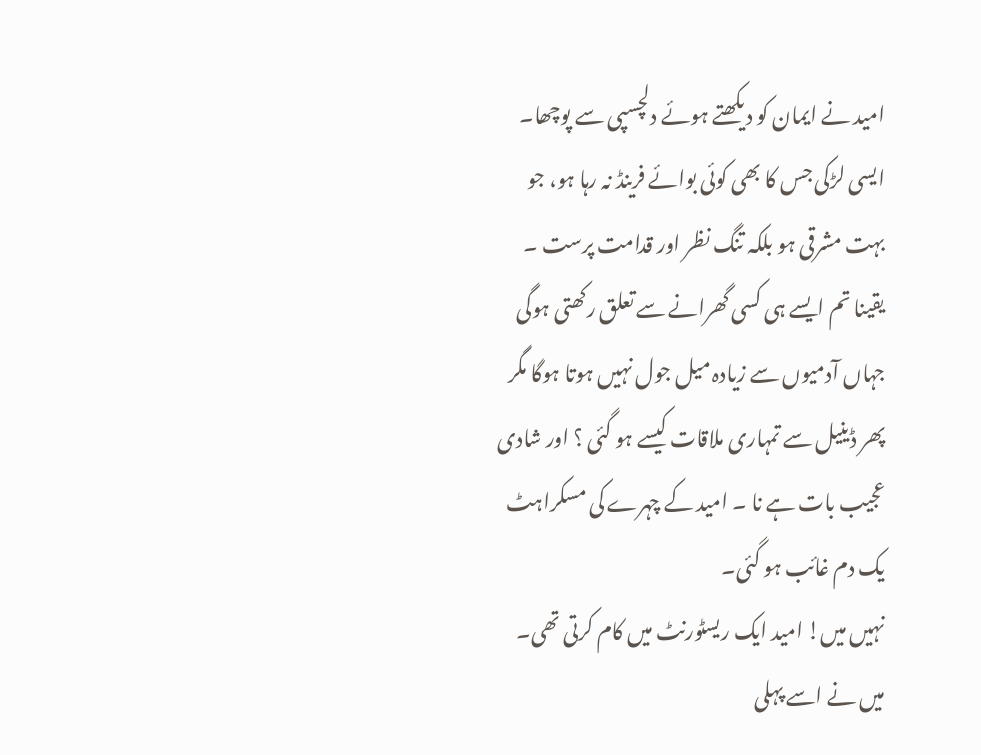امید نے ایمان کو دیکھتے ہوئے دلچسپی سے پوچھا۔ ایسی لڑکی جس کا بھی کوئی بوائے فرینڈ نہ رہا ہو، جو بہت مشرقی ہو بلکہ تنگ نظر اور قدامت پرست ۔ یقینا تم ایسے ہی کسی گھرانے سے تعلق رکھتی ہوگی جہاں آدمیوں سے زیادہ میل جول نہیں ہوتا ہوگا مگر پھر ڈینیل سے تمہاری ملاقات کیسے ہو گئی ؟ اور شادی عجیب بات ہے نا ۔ امید کے چہرے کی مسکراہٹ یک دم غائب ہو گئی۔
نہیں میں! امید ایک ریسٹورنٹ میں کام کرتی تھی۔ میں نے اسے پہلی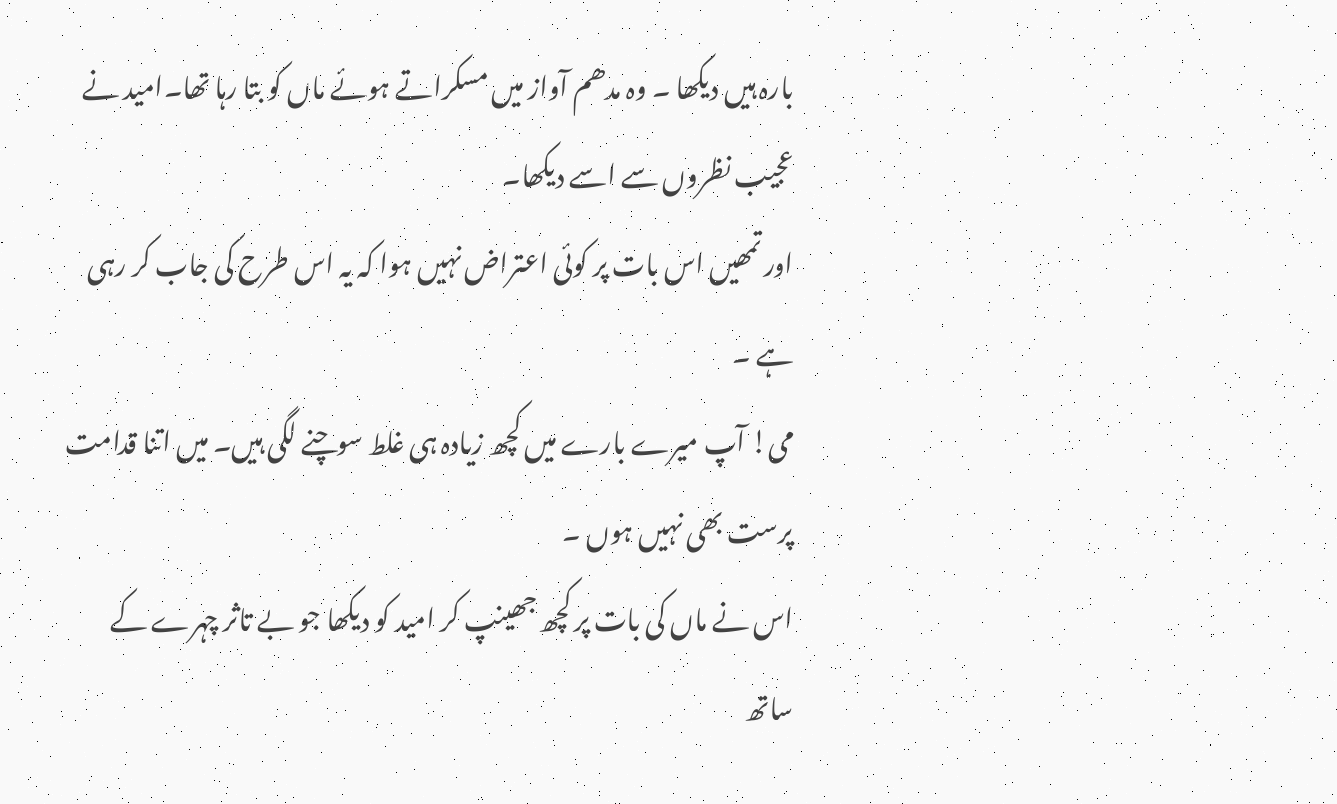بارہ ہیں دیکھا ۔ وہ مدھم آواز میں مسکراتے ہوئے ماں کو بتا رہا تھا۔امید نے عجیب نظروں سے اسے دیکھا۔
اور تمھیں اس بات پر کوئی اعتراض نہیں ہوا کہ یہ اس طرح کی جاب کر رہی ہے ۔
می! آپ میرے بارے میں کچھ زیادہ ہی غلط سوچنے لگی ہیں۔ میں اتنا قدامت پرست بھی نہیں ہوں ۔
اس نے ماں کی بات پر کچھ جھینپ کر امید کو دیکھا جو بے تاثر چہرے کے ساتھ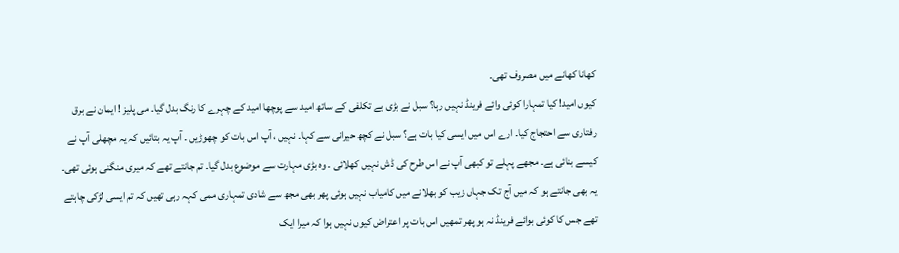کھانا کھانے میں مصروف تھی۔
کیوں امید! کیا تمہارا کوئی وائے فرینڈ نہیں رہا؟ سبل نے بڑی بے تکلفی کے ساتھ امید سے پوچھا امید کے چہرے کا رنگ بدل گیا۔ می پلیز ! ایمان نے برق رفتاری سے احتجاج کیا۔ ارے اس میں ایسی کیا بات ہے؟ سبل نے کچھ حیرانی سے کہا۔ نہیں ، آپ اس بات کو چھوڑیں ۔ آپ یہ بتائیں کہ یہ مچھلی آپ نے کیسے بنائی ہے۔ مجھے پہلے تو کبھی آپ نے اس طرح کی ڈش نہیں کھلائی ۔ وہ بڑی مہارت سے موضوع بدل گیا۔ تم جانتے تھے کہ میری منگنی ہوئی تھی۔ یہ بھی جانتے ہو کہ میں آج تک جہاں زیب کو بھلانے میں کامیاب نہیں ہوئی پھر بھی مجھ سے شادی تمہاری ممی کہہ رہی تھیں کہ تم ایسی لڑکی چاہتے تھے جس کا کوئی بوائے فرینڈ نہ ہو پھر تمھیں اس بات پر اعتراض کیوں نہیں ہوا کہ میرا ایک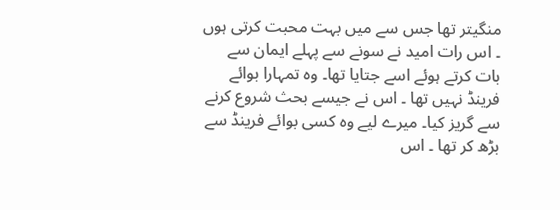منگیتر تھا جس سے میں بہت محبت کرتی ہوں ۔ اس رات امید نے سونے سے پہلے ایمان سے بات کرتے ہوئے اسے جتایا تھا۔ وہ تمہارا بوائے فرینڈ نہیں تھا ۔ اس نے جیسے بحث شروع کرنے سے گریز کیا۔ میرے لیے وہ کسی بوائے فرینڈ سے بڑھ کر تھا ۔ اس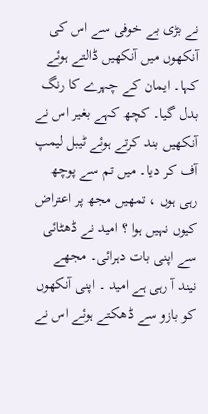نے بڑی بے خوفی سے اس کی آنکھوں میں آنکھیں ڈالتے ہوئے کہا۔ ایمان کے چہرے کا رنگ بدل گیا۔ کچھ کہے بغیر اس نے آنکھیں بند کرتے ہوئے ٹیبل لیمپ آف کر دیا۔ میں تم سے پوچھ رہی ہوں ، تمھیں مجھ پر اعتراض کیوں نہیں ہوا ؟ امید نے ڈھٹائی سے اپنی بات دہرائی۔ مجھے نیند آ رہی ہے امید ۔ اپنی آنکھوں کو بازو سے ڈھکتے ہوئے اس نے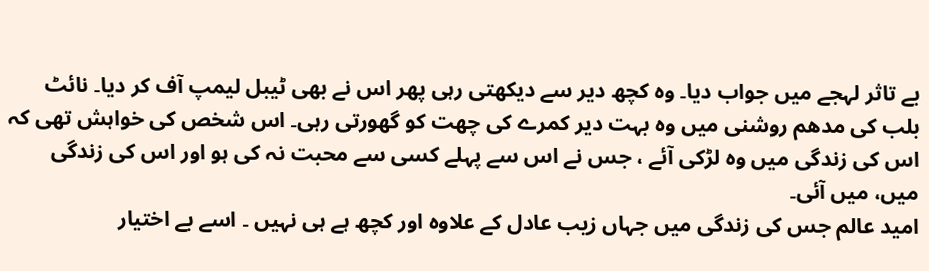بے تاثر لہجے میں جواب دیا۔ وہ کچھ دیر سے دیکھتی رہی پھر اس نے بھی ٹیبل لیمپ آف کر دیا۔ نائٹ بلب کی مدھم روشنی میں وہ بہت دیر کمرے کی چھت کو گھورتی رہی۔ اس شخص کی خواہش تھی کہ اس کی زندگی میں وہ لڑکی آئے ، جس نے اس سے پہلے کسی سے محبت نہ کی ہو اور اس کی زندگی میں، میں آئی۔
امید عالم جس کی زندگی میں جہاں زیب عادل کے علاوہ اور کچھ ہے ہی نہیں ۔ اسے بے اختیار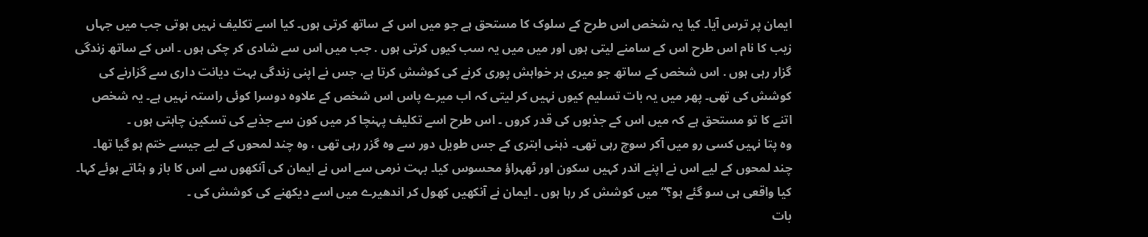ایمان پر ترس آیا۔ کیا یہ شخص اس طرح کے سلوک کا مستحق ہے جو میں اس کے ساتھ کرتی ہوں۔ کیا اسے تکلیف نہیں ہوتی جب میں جہاں زیب کا نام اس طرح اس کے سامنے لیتی ہوں اور میں میں یہ سب کیوں کرتی ہوں . جب میں اس سے شادی کر چکی ہوں ۔ اس کے ساتھ زندگی گزار رہی ہوں . اس شخص کے ساتھ جو میری ہر خواہش پوری کرنے کی کوشش کرتا ہے، جس نے اپنی زندگی بہت دیانت داری سے گزارنے کی کوشش کی تھی۔ پھر میں یہ بات تسلیم کیوں نہیں کر لیتی کہ اب میرے پاس اس شخص کے علاوہ دوسرا کوئی راستہ نہیں ہے۔ یہ شخص اتنے کا تو مستحق ہے کہ میں اس کے جذبوں کی قدر کروں ۔ اس طرح اسے تکلیف پہنچا کر میں کون سے جذبے کی تسکین چاہتی ہوں ۔
وہ پتا نہیں کسی رو میں آکر سوچ رہی تھی۔ ذہنی ابتری کے جس طویل دور سے وہ گزر رہی تھی ، وہ چند لمحوں کے لیے جیسے ختم ہو گیا تھا۔ چند لمحوں کے لیے اس نے اپنے اندر کہیں سکون اور ٹھہراؤ محسوس کیا۔ بہت نرمی سے اس نے ایمان کی آنکھوں سے اس کا باز و ہٹاتے ہوئے کہا۔ کیا واقعی ہی سو گئے ہو؟“ میں کوشش کر رہا ہوں ۔ ایمان نے آنکھیں کھول کر اندھیرے میں اسے دیکھنے کی کوشش کی ۔
بات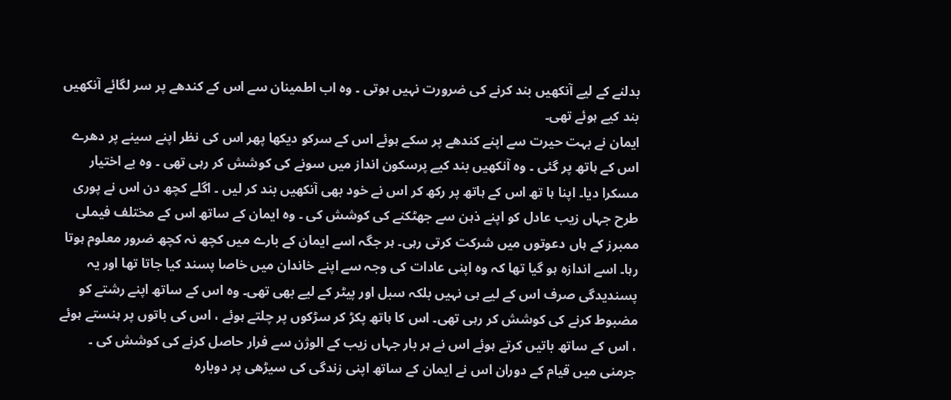بدلنے کے لیے آنکھیں بند کرنے کی ضرورت نہیں ہوتی ۔ وہ اب اطمینان سے اس کے کندھے پر سر لگائے آنکھیں بند کیے ہوئے تھی۔
ایمان نے بہت حیرت سے اپنے کندھے پر سکے ہوئے اس کے سرکو دیکھا پھر اس کی نظر اپنے سینے پر دھرے اس کے ہاتھ پر گئی ۔ وہ آنکھیں بند کیے پرسکون انداز میں سونے کی کوشش کر رہی تھی ۔ وہ بے اختیار مسکرا دیا۔ اپنا ہا تھ اس کے ہاتھ پر رکھ کر اس نے خود بھی آنکھیں بند کر لیں ۔ اگلے کچھ دن اس نے پوری طرح جہاں زیب عادل کو اپنے ذہن سے جھٹکنے کی کوشش کی ۔ وہ ایمان کے ساتھ اس کے مختلف فیملی ممبرز کے ہاں دعوتوں میں شرکت کرتی رہی۔ ہر جگہ اسے ایمان کے بارے میں کچھ نہ کچھ ضرور معلوم ہوتا رہا۔ اسے اندازہ ہو گیا تھا کہ وہ اپنی عادات کی وجہ سے اپنے خاندان میں خاصا پسند کیا جاتا تھا اور یہ پسندیدگی صرف اس کے لیے ہی نہیں بلکہ سبل اور پیٹر کے لیے بھی تھی۔ وہ اس کے ساتھ اپنے رشتے کو مضبوط کرنے کی کوشش کر رہی تھی۔ اس کا ہاتھ پکڑ کر سڑکوں پر چلتے ہوئے ، اس کی باتوں پر ہنستے ہوئے ، اس کے ساتھ باتیں کرتے ہوئے اس نے ہر بار جہاں زیب کے الوژن سے فرار حاصل کرنے کی کوشش کی ۔ جرمنی میں قیام کے دوران اس نے ایمان کے ساتھ اپنی زندگی کی سیڑھی پر دوبارہ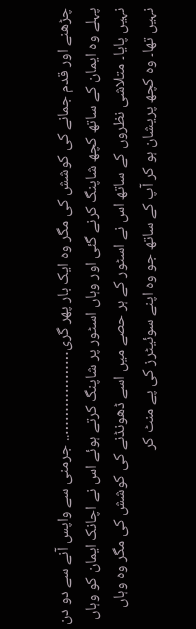چڑھنے اور قدم جمانے کی کوشش کی مگر وہ ایک بار پھر گری……………….. جرمنی سے واپس آنے سے دو دن پہلے وہ ایمان کے ساتھ کچھ شاپنگ کرنے گئی اور وہاں اسٹور پر شاپنگ کرتے ہوئے اس نے اچانک ایمان کو وہاں نہیں پایا۔ متلاشی نظروں کے ساتھ اس نے اسٹور کے ہر حصے میں اسے ڈھونڈنے کی کوشش کی مگر وہ وہاں نہیں تھا۔ وہ کچھ پریشان ہو کر آپ کے ساتھ جو وہ اپنے سوئیٹرز کی پے منٹ کر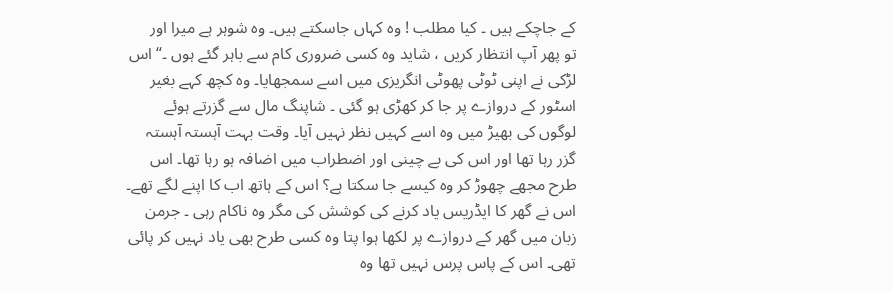کے جاچکے ہیں ۔ کیا مطلب ! وہ کہاں جاسکتے ہیں۔ وہ شوہر ہے میرا اور
تو پھر آپ انتظار کریں ، شاید وہ کسی ضروری کام سے باہر گئے ہوں ۔“ اس لڑکی نے اپنی ٹوٹی پھوٹی انگریزی میں اسے سمجھایا۔ وہ کچھ کہے بغیر اسٹور کے دروازے پر جا کر کھڑی ہو گئی ۔ شاپنگ مال سے گزرتے ہوئے لوگوں کی بھیڑ میں وہ اسے کہیں نظر نہیں آیا۔ وقت بہت آہستہ آہستہ گزر رہا تھا اور اس کی بے چینی اور اضطراب میں اضافہ ہو رہا تھا۔ اس طرح مجھے چھوڑ کر وہ کیسے جا سکتا ہے؟ اس کے ہاتھ اب کا اپنے لگے تھے۔ اس نے گھر کا ایڈریس یاد کرنے کی کوشش کی مگر وہ ناکام رہی ۔ جرمن زبان میں گھر کے دروازے پر لکھا ہوا پتا وہ کسی طرح بھی یاد نہیں کر پائی تھی۔ اس کے پاس پرس نہیں تھا وہ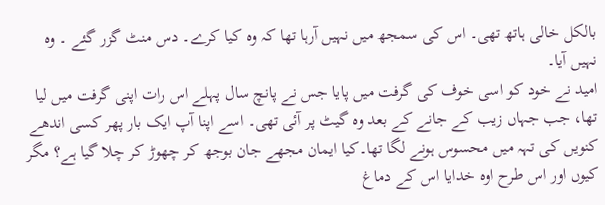بالکل خالی ہاتھ تھی۔ اس کی سمجھ میں نہیں آرہا تھا کہ وہ کیا کرے۔ دس منٹ گزر گئے ۔ وہ نہیں آیا۔
امید نے خود کو اسی خوف کی گرفت میں پایا جس نے پانچ سال پہلے اس رات اپنی گرفت میں لیا تھا، جب جہاں زیب کے جانے کے بعد وہ گیٹ پر آئی تھی۔ اسے اپنا آپ ایک بار پھر کسی اندھے کنویں کی تہہ میں محسوس ہونے لگا تھا۔کیا ایمان مجھے جان بوجھ کر چھوڑ کر چلا گیا ہے؟ مگر کیوں اور اس طرح اوه خدایا اس کے دماغ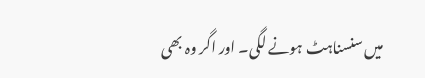میں سنسناہٹ ہونے لگی۔ اور اگر وہ بھی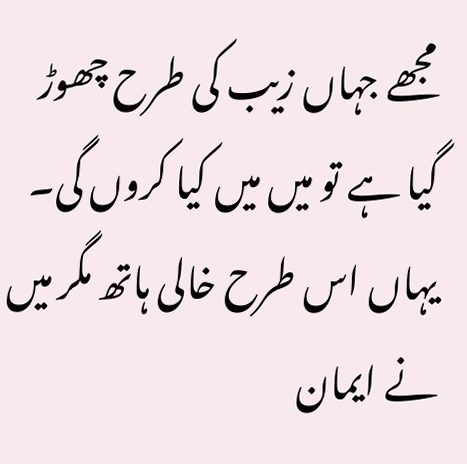مجھے جہاں زیب کی طرح چھوڑ گیا ہے تو میں میں کیا کروں گی۔ یہاں اس طرح خالی ہاتھ مگر میں نے ایمان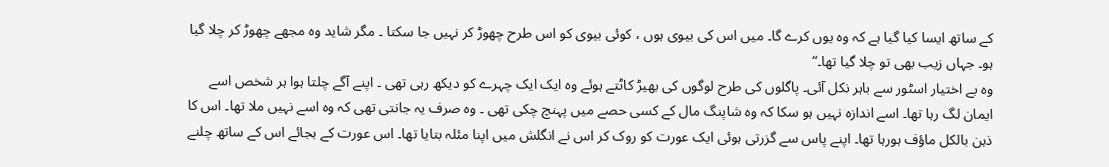کے ساتھ ایسا کیا گیا ہے کہ وہ یوں کرے گا۔ میں اس کی بیوی ہوں ، کوئی بیوی کو اس طرح چھوڑ کر نہیں جا سکتا ۔ مگر شاید وہ مجھے چھوڑ کر چلا گیا ہو۔ جہاں زیب بھی تو چلا گیا تھا۔“
وہ بے اختیار اسٹور سے باہر نکل آئی۔ پاگلوں کی طرح لوگوں کی بھیڑ کاٹتے ہوئے وہ ایک ایک چہرے کو دیکھ رہی تھی ۔ اپنے آگے چلتا ہوا ہر شخص اسے ایمان لگ رہا تھا۔ اسے اندازہ نہیں ہو سکا کہ وہ شاپنگ مال کے کسی حصے میں پہنچ چکی تھی ۔ وہ صرف یہ جانتی تھی کہ وہ اسے نہیں ملا تھا۔ اس کا ذہن بالکل ماؤف ہورہا تھا۔ اپنے پاس سے گزرتی ہوئی ایک عورت کو روک کر اس نے انگلش میں اپنا مئلہ بتایا تھا۔ اس عورت کے بجائے اس کے ساتھ چلنے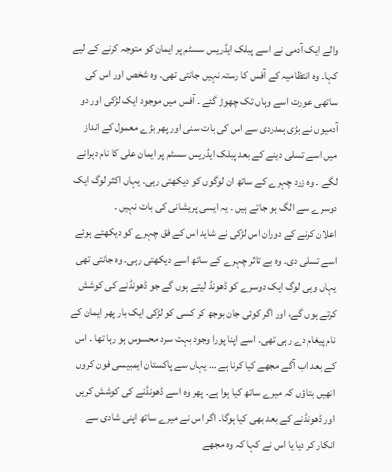والے ایک آدمی نے اسے پبلک ایڈریس سسٹم پر ایمان کو متوجہ کرنے کے لیے کہا۔ وہ انتظامیہ کے آفس کا رستہ نہیں جانتی تھی۔ وہ شخص اور اس کی ساتھی عورت اسے وہاں تک چھوڑ گئے ۔ آفس میں موجود ایک لڑکی اور دو آدمیوں نے بڑی ہمدردی سے اس کی بات سنی اور پھر بڑے معمول کے انداز میں اسے تسلی دینے کے بعد پبلک ایڈریس سسٹم پر ایمان علی کا نام دہرانے لگے ۔ وہ زرد چہرے کے ساتھ ان لوگوں کو دیکھتی رہی۔ یہاں اکثر لوگ ایک دوسرے سے الگ ہو جاتے ہیں ۔ یہ ایسی پریشانی کی بات نہیں ۔
اعلان کرنے کے دوران اس لڑکی نے شاید اس کے فق چہرے کو دیکھتے ہوئے اسے تسلی دی۔ وہ بے تاثر چہرے کے ساتھ اسے دیکھتی رہی۔ وہ جانتی تھی یہاں وہی لوگ ایک دوسرے کو ڈھونڈ لیتے ہوں گے جو ڈھونڈنے کی کوشش کرتے ہوں گے، اور اگر کوئی جان بوجھ کر کسی کو لڑکی ایک بار پھر ایمان کے نام پیغام دے رہی تھی۔ اسے اپنا پورا وجود بہت سرد محسوس ہو رہا تھا ۔ اس کے بعد اب آگے مجھے کیا کرنا ہے … یہاں سے پاکستان ایمبیسی فون کروں انھیں بتاؤں کہ میرے ساتھ کیا ہوا ہے۔ پھر وہ اسے ڈھونڈنے کی کوشش کریں اور ڈھونڈنے کے بعد بھی کیا ہوگا۔ اگر اس نے میرے ساتھ اپنی شادی سے انکار کر دیا یا اس نے کہا کہ وہ مجھے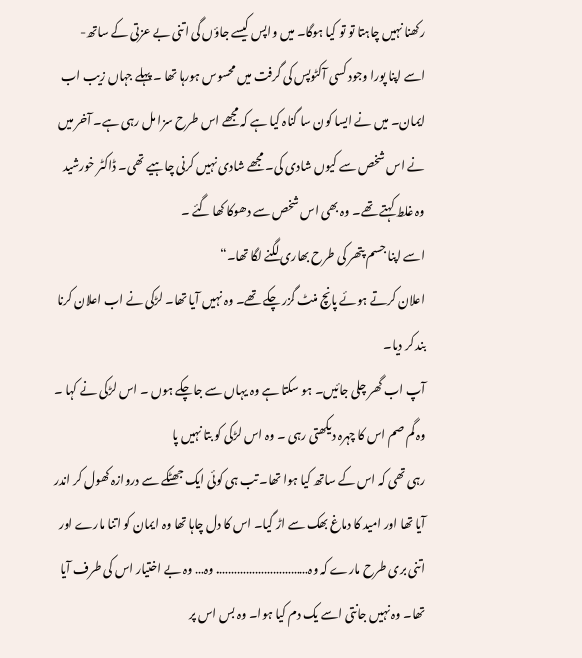رکھنا نہیں چاہتا تو تو کیا ہوگا۔ میں واپس کیسے جاؤں گی اتنی بے عزتی کے ساتھ-
اسے اپنا پورا وجود کسی آکٹوپس کی گرفت میں محسوس ہورہا تھا ۔ پہلے جہاں زیب اب ایمان۔ میں نے ایسا کون سا گناہ کیا ہے کہ مجھے اس طرح سزا مل رہی ہے۔ آخر میں نے اس شخص سے کیوں شادی کی۔ مجھے شادی نہیں کرنی چاہیے تھی۔ ڈاکٹر خورشید وہ غلط کہتے تھے۔ وہ بھی اس شخص سے دھوکا کھا گئے ۔
اسے اپنا جسم پتھر کی طرح بھاری لگنے لگا تھا۔“
اعلان کرتے ہوئے پانچ منٹ گزر چکے تھے۔ وہ نہیں آیا تھا۔ لڑکی نے اب اعلان کرنا بند کر دیا۔
آپ اب گھر چلی جائیں۔ ہو سکتا ہے وہ یہاں سے جاچکے ہوں ۔ اس لڑکی نے کہا ۔ وہ گم صم اس کا چہرہ دیکھتی رہی ۔ وہ اس لڑکی کو بتا نہیں پا
رہی تھی کہ اس کے ساتھ کیا ہوا تھا۔ تب ہی کوئی ایک جھٹکے سے دروازہ کھول کر اندر آیا تھا اور امید کا دماغ بھک سے اڑ گیا۔ اس کا دل چاہا تھا وہ ایمان کو اتنا مارے اور اتنی بری طرح مارے کہ وہ…………………………. وہ… وہ بے اختیار اس کی طرف آیا تھا۔ وہ نہیں جانتی اسے یک دم کیا ہوا۔ وہ بس اس پر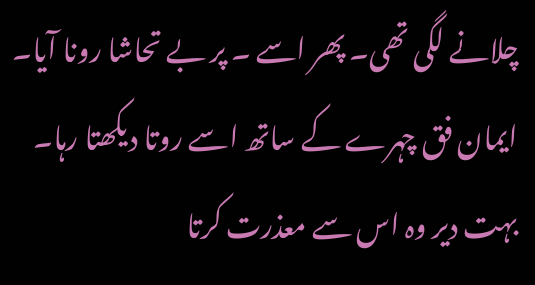چلانے لگی تھی۔ پھر اسے ۔ پر بے تحاشا رونا آیا۔ ایمان فق چہرے کے ساتھ اسے روتا دیکھتا رہا۔ بہت دیر وہ اس سے معذرت کرتا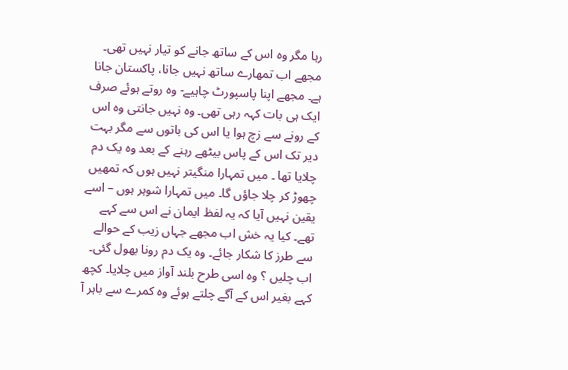رہا مگر وہ اس کے ساتھ جانے کو تیار نہیں تھی۔
مجھے اب تمھارے ساتھ نہیں جانا، پاکستان جانا ہے۔ مجھے اپنا پاسپورٹ چاہیے- وہ روتے ہوئے صرف ایک ہی بات کہہ رہی تھی۔ وہ نہیں جانتی وہ اس کے رونے سے زچ ہوا یا اس کی باتوں سے مگر بہت دیر تک اس کے پاس بیٹھے رہنے کے بعد وہ یک دم چلایا تھا ۔ میں تمہارا منگیتر نہیں ہوں کہ تمھیں چھوڑ کر چلا جاؤں گا۔ میں تمہارا شوہر ہوں – اسے یقین نہیں آیا کہ یہ لفظ ایمان نے اس سے کہے تھے۔ کیا یہ خش اب مجھے جہاں زیب کے حوالے سے طرز کا شکار جائے۔ وہ یک دم رونا بھول گئی۔ اب چلیں ؟ وہ اسی طرح بلند آواز میں چلایا۔ کچھ کہے بغیر اس کے آگے چلتے ہوئے وہ کمرے سے باہر آ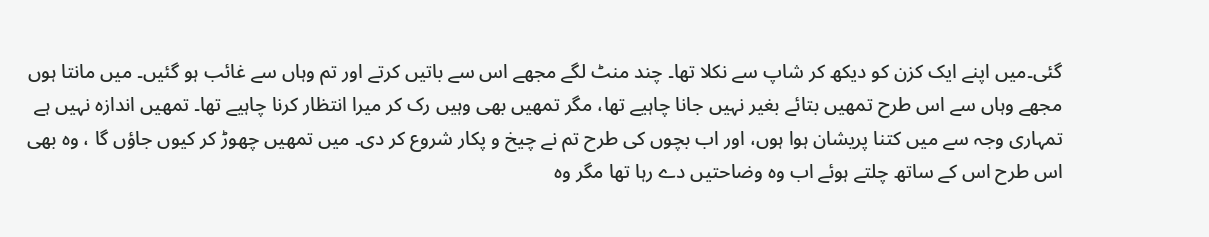گئی۔میں اپنے ایک کزن کو دیکھ کر شاپ سے نکلا تھا۔ چند منٹ لگے مجھے اس سے باتیں کرتے اور تم وہاں سے غائب ہو گئیں۔ میں مانتا ہوں مجھے وہاں سے اس طرح تمھیں بتائے بغیر نہیں جانا چاہیے تھا، مگر تمھیں بھی وہیں رک کر میرا انتظار کرنا چاہیے تھا۔ تمھیں اندازہ نہیں ہے تمہاری وجہ سے میں کتنا پریشان ہوا ہوں، اور اب بچوں کی طرح تم نے چیخ و پکار شروع کر دی۔ میں تمھیں چھوڑ کر کیوں جاؤں گا ، وہ بھی اس طرح اس کے ساتھ چلتے ہوئے اب وہ وضاحتیں دے رہا تھا مگر وہ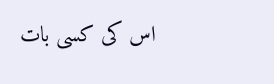اس کی کسی بات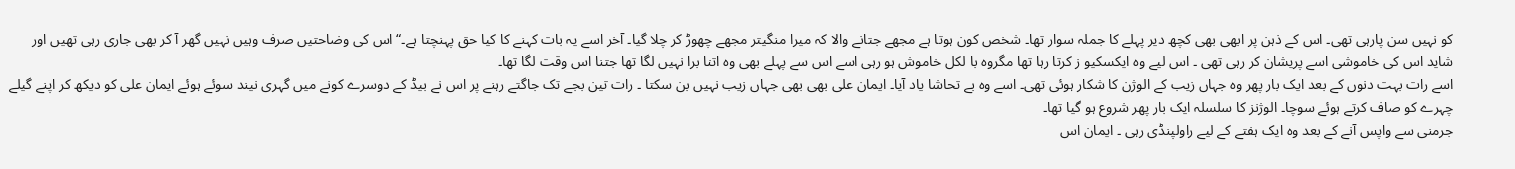کو نہیں سن پارہی تھی۔ اس کے ذہن پر ابھی بھی کچھ دیر پہلے کا جملہ سوار تھا۔ شخص کون ہوتا ہے مجھے جتانے والا کہ میرا منگیتر مجھے چھوڑ کر چلا گیا۔ آخر اسے یہ بات کہنے کا کیا حق پہنچتا ہے۔“ اس کی وضاحتیں صرف وہیں نہیں گھر آ کر بھی جاری رہی تھیں اور شاید اس کی خاموشی اسے پریشان کر رہی تھی ۔ اس لیے وہ ایکسکیو ز کرتا رہا تھا مگروه با لکل خاموش ہو رہی اسے اس سے پہلے بھی وہ اتنا برا نہیں لگا تھا جتنا اس وقت لگا تھا۔
اسے رات بہت دنوں کے بعد ایک بار پھر وہ جہاں زیب کے الوژن کا شکار ہوئی تھی۔ اسے وہ بے تحاشا یاد آیا۔ ایمان علی بھی بھی جہاں زیب نہیں بن سکتا ۔ رات تین بجے تک جاگتے رہنے پر اس نے بیڈ کے دوسرے کونے میں گہری نیند سوئے ہوئے ایمان علی کو دیکھ کر اپنے گیلے چہرے کو صاف کرتے ہوئے سوچا۔ الوژنز کا سلسلہ ایک بار پھر شروع ہو گیا تھا۔
جرمنی سے واپس آنے کے بعد وہ ایک ہفتے کے لیے راولپنڈی رہی ۔ ایمان اس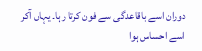دوران اسے باقاعدگی سے فون کرتا رہا۔ یہاں آکر اسے احساس ہوا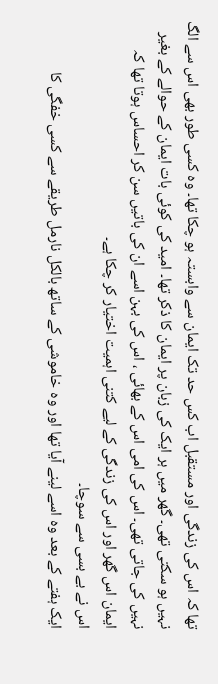تھا کہ اس کی زندگی اور مستقبل اب کس حد تک ایمان سے وابستہ ہو چکا تھا۔ وہ کسی طور بھی اس سے الگ نہیں ہو سکتی تھی۔ گھر میں ہر ایک کی زبان پر ایمان کا ذکر تھا۔ امید کی کوئی بات ایمان کے حوالے کے بغیر نہیں کی جاتی تھی۔ اس کی امی اس کے بھائی ، اس کی بہن اسے ان کی باتیں سن کر احساس ہوتا تھا کہ ایمان اس گھر اور اس کی زندگی کے لیے کتنی اہمیت اختیار کر چکا ہے۔
اس نے بے بسی سے سوچا۔
ایک ہفتے کے بعد وہ اسے لینے آیا تھا اور وہ خاموشی کے ساتھ بالکل نارمل طریقے سے کسی خفگی کا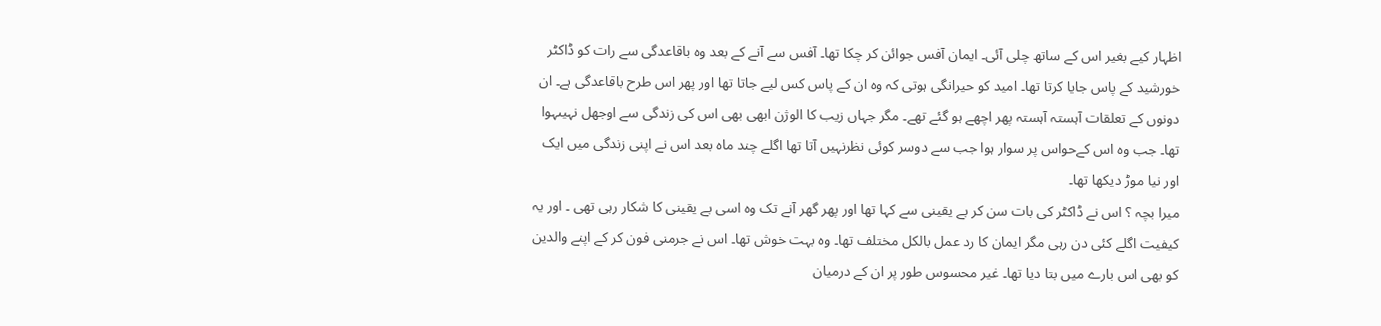اظہار کیے بغیر اس کے ساتھ چلی آئی۔ ایمان آفس جوائن کر چکا تھا۔ آفس سے آنے کے بعد وہ باقاعدگی سے رات کو ڈاکٹر خورشید کے پاس جایا کرتا تھا۔ امید کو حیرانگی ہوتی کہ وہ ان کے پاس کس لیے جاتا تھا اور پھر اس طرح باقاعدگی ہے۔ ان دونوں کے تعلقات آہستہ آہستہ پھر اچھے ہو گئے تھے۔ مگر جہاں زیب کا الوژن ابھی بھی اس کی زندگی سے اوجھل نہیںہوا تھا۔ جب وہ اس کےحواس پر سوار ہوا جب سے دوسر کوئی نظرنہیں آتا تھا اگلے چند ماہ بعد اس نے اپنی زندگی میں ایک اور نیا موڑ دیکھا تھا۔
میرا بچہ ؟ اس نے ڈاکٹر کی بات سن کر بے یقینی سے کہا تھا اور پھر گھر آنے تک وہ اسی بے یقینی کا شکار رہی تھی ۔ اور یہ کیفیت اگلے کئی دن رہی مگر ایمان کا رد عمل بالکل مختلف تھا۔ وہ بہت خوش تھا۔ اس نے جرمنی فون کر کے اپنے والدین کو بھی اس بارے میں بتا دیا تھا۔ غیر محسوس طور پر ان کے درمیان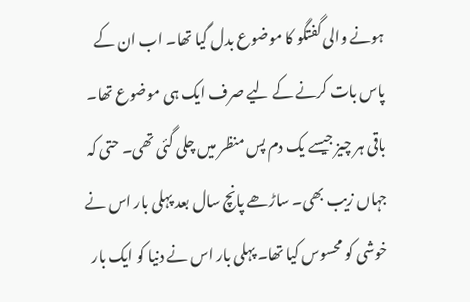ہونے والی گفتگو کا موضوع بدل گیا تھا۔ اب ان کے پاس بات کرنے کے لیے صرف ایک ہی موضوع تھا۔ باقی ہر چیز جیسے یک دم پس منظر میں چلی گئی تھی۔ حتی کہ جہاں زیب بھی۔ ساڑھے پانچ سال بعد پہلی بار اس نے خوشی کو محسوس کیا تھا۔ پہلی بار اس نے دنیا کو ایک بار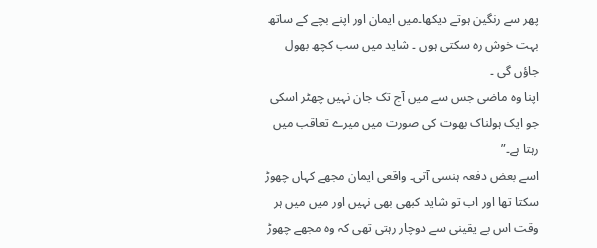پھر سے رنگین ہوتے دیکھا۔میں ایمان اور اپنے بچے کے ساتھ بہت خوش رہ سکتی ہوں ۔ شاید میں سب کچھ بھول جاؤں گی ۔
اپنا وہ ماضی جس سے میں آج تک جان نہیں چھٹر اسکی جو ایک ہولناک بھوت کی صورت میں میرے تعاقب میں رہتا ہے۔”
اسے بعض دفعہ ہنسی آتی۔ واقعی ایمان مجھے کہاں چھوڑ سکتا تھا اور اب تو شاید کبھی بھی نہیں اور میں میں ہر وقت اس بے یقینی سے دوچار رہتی تھی کہ وہ مجھے چھوڑ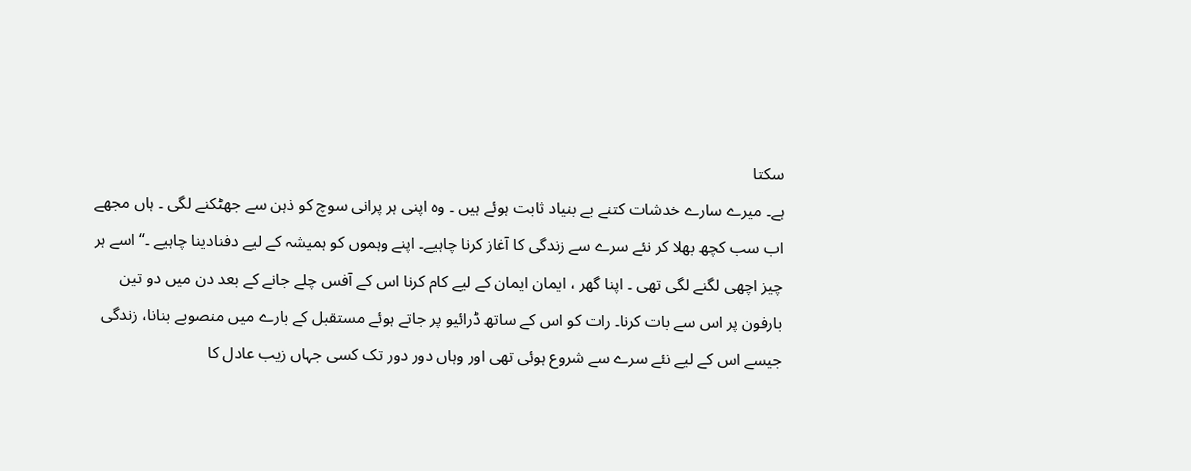سکتا
ہے۔ میرے سارے خدشات کتنے بے بنیاد ثابت ہوئے ہیں ۔ وہ اپنی ہر پرانی سوچ کو ذہن سے جھٹکنے لگی ۔ ہاں مجھے اب سب کچھ بھلا کر نئے سرے سے زندگی کا آغاز کرنا چاہیے۔ اپنے وہموں کو ہمیشہ کے لیے دفنادینا چاہیے ۔“ اسے ہر چیز اچھی لگنے لگی تھی ۔ اپنا گھر ، ایمان ایمان کے لیے کام کرنا اس کے آفس چلے جانے کے بعد دن میں دو تین بارفون پر اس سے بات کرنا۔ رات کو اس کے ساتھ ڈرائیو پر جاتے ہوئے مستقبل کے بارے میں منصوبے بنانا، زندگی جیسے اس کے لیے نئے سرے سے شروع ہوئی تھی اور وہاں دور دور تک کسی جہاں زیب عادل کا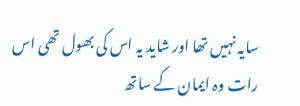سایہ نہیں تھا اور شاید یہ اس کی بھول تھی اس رات وہ ایمان کے ساتھ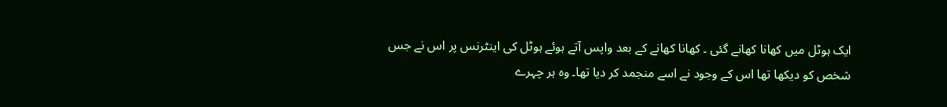ایک ہوٹل میں کھانا کھانے گئی ۔ کھانا کھانے کے بعد واپس آتے ہوئے ہوٹل کی اینٹرنس پر اس نے جس شخص کو دیکھا تھا اس کے وجود نے اسے منجمد کر دیا تھا۔ وہ ہر چہرے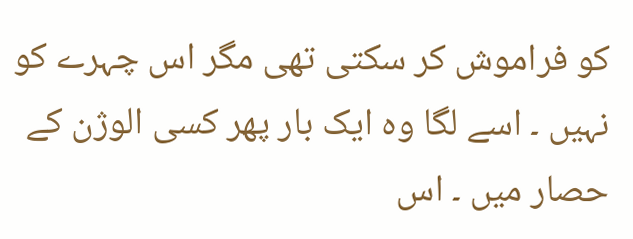کو فراموش کر سکتی تھی مگر اس چہرے کو نہیں ۔ اسے لگا وہ ایک بار پھر کسی الوژن کے حصار میں ۔ اس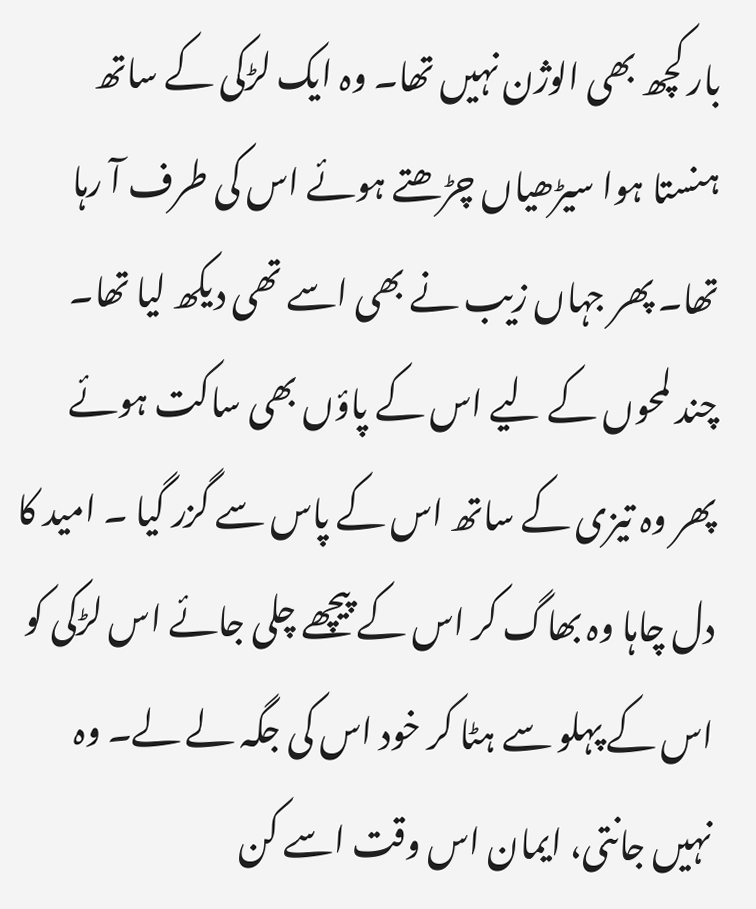بار کچھ بھی الوژن نہیں تھا۔ وہ ایک لڑکی کے ساتھ ہنستا ہوا سیڑھیاں چڑھتے ہوئے اس کی طرف آ رہا تھا۔ پھر جہاں زیب نے بھی اسے تھی دیکھ لیا تھا۔ چند لمحوں کے لیے اس کے پاؤں بھی ساکت ہوئے پھر وہ تیزی کے ساتھ اس کے پاس سے گزر گیا ۔ امید کا دل چاہا وہ بھاگ کر اس کے پیچھے چلی جائے اس لڑکی کو اس کے پہلو سے ہٹا کر خود اس کی جگہ لے لے۔ وہ نہیں جانتی، ایمان اس وقت اسے کن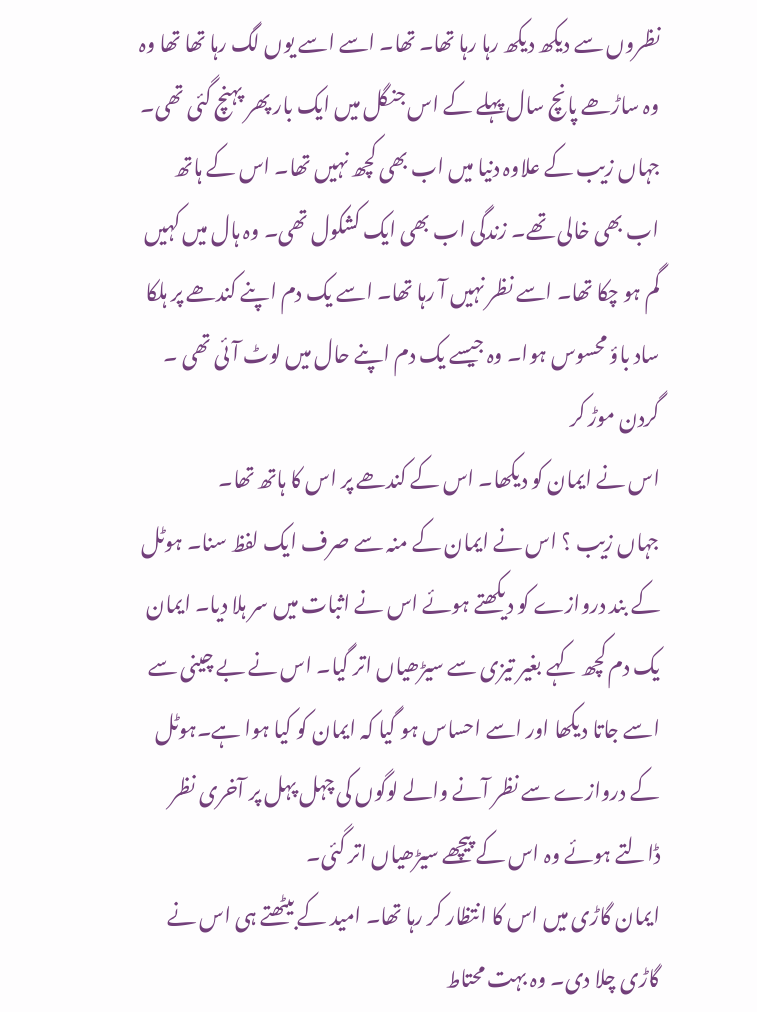نظروں سے دیکھ دیکھ رہا رہا تھا۔ تھا۔ اسے اسے یوں لگ رہا تھا تھا وہ وہ ساڑھے پانچ سال پہلے کے اس جنگل میں ایک بار پھر پہنچ گئی تھی۔ جہاں زیب کے علاوہ دنیا میں اب بھی کچھ نہیں تھا۔ اس کے ہاتھ اب بھی خالی تھے۔ زندگی اب بھی ایک کشکول تھی۔ وہ ہال میں کہیں گم ہو چکا تھا۔ اسے نظر نہیں آ رہا تھا۔ اسے یک دم اپنے کندھے پر ہلکا ساد باؤ محسوس ہوا۔ وہ جیسے یک دم اپنے حال میں لوٹ آئی تھی ۔ گردن موڑ کر
اس نے ایمان کو دیکھا۔ اس کے کندھے پر اس کا ہاتھ تھا۔
جہاں زیب ؟ اس نے ایمان کے منہ سے صرف ایک لفظ سنا۔ ہوٹل کے بند دروازے کو دیکھتے ہوئے اس نے اثبات میں سر ہلا دیا۔ ایمان یک دم کچھ کہے بغیر تیزی سے سیڑھیاں اتر گیا۔ اس نے بے چینی سے اسے جاتا دیکھا اور اسے احساس ہو گیا کہ ایمان کو کیا ہوا ہے۔ہوٹل کے دروازے سے نظر آنے والے لوگوں کی چہل پہل پر آخری نظر ڈالتے ہوئے وہ اس کے پیچھے سیڑھیاں اتر گئی۔
ایمان گاڑی میں اس کا انتظار کر رہا تھا۔ امید کے بیٹھتے ہی اس نے گاڑی چلا دی۔ وہ بہت محتاط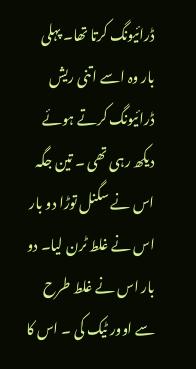ڈرائیونگ کرتا تھا۔ پہلی بار وہ اسے اتنی ریش ڈرائیونگ کرتے ہوئے دیکھ رہی تھی ۔ تین جگہ اس نے سگنل توڑا دو بار اس نے غلط ٹرن لیا۔ دو بار اس نے غلط طرح سے اوور ٹیک کی ۔ اس کا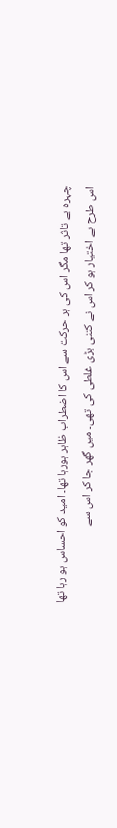چہرہ بے تاثر تھا مگر اس کی ہر حرکت سے اس کا اضطراب ظاہر ہورہا تھا۔ امید کو احساس ہو رہا تھا اس طرح بے اختیار ہو کر اس نے کتنی بڑی غلطی کی تھی۔ میں گھر جا کر اس سے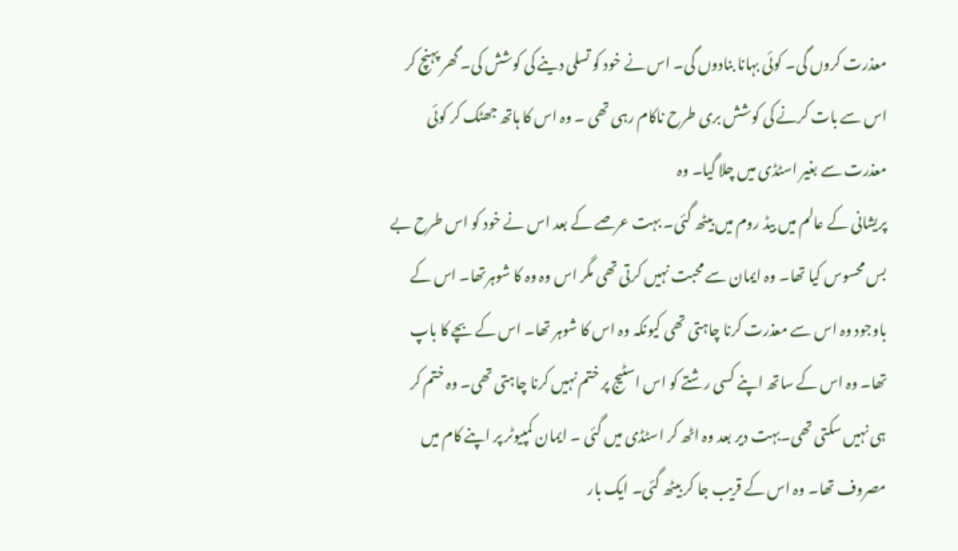معذرت کروں گی۔ کوئی بہانا بنادوں گی۔ اس نے خود کو تسلی دینے کی کوشش کی۔ گھر پہنچ کر اس سے بات کرنے کی کوشش بری طرح ناکام رہی تھی ۔ وہ اس کا ہاتھ جھٹک کر کوئی معذرت سے بغیر اسٹڈی میں چلا گیا۔ وہ
پریشانی کے عالم میں بیڈ روم میں بیٹھ گئی۔ بہت عرصے کے بعد اس نے خود کو اس طرح بے بس محسوس کیا تھا۔ وہ ایمان سے محبت نہیں کرتی تھی مگر اس وہ وہ کا شوہرتھا۔ اس کے باوجود وہ اس سے معذرت کرنا چاہتی تھی کیونکہ وہ اس کا شوہر تھا۔ اس کے بچے کا باپ تھا۔ وہ اس کے ساتھ اپنے کسی رشتے کو اس اسٹیج پر ختم نہیں کرنا چاہتی تھی۔ وہ ختم کر ہی نہیں سکتی تھی۔بہت دیر بعد وہ اٹھ کر اسٹڈی میں گئی ۔ ایمان کمپیوٹر پر اپنے کام میں مصروف تھا۔ وہ اس کے قریب جا کر بیٹھ گئی۔ ایک بار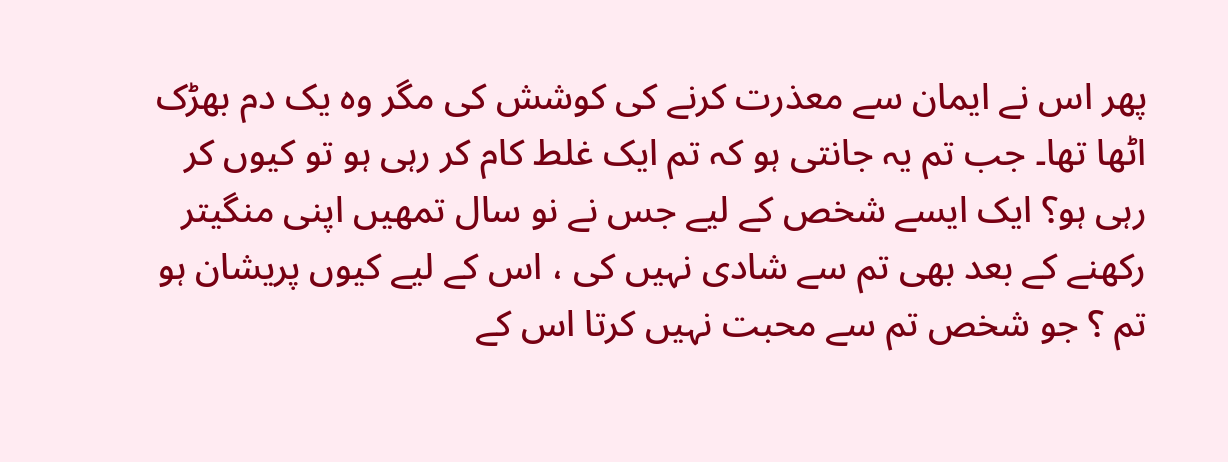پھر اس نے ایمان سے معذرت کرنے کی کوشش کی مگر وہ یک دم بھڑک اٹھا تھا۔ جب تم یہ جانتی ہو کہ تم ایک غلط کام کر رہی ہو تو کیوں کر رہی ہو؟ ایک ایسے شخص کے لیے جس نے نو سال تمھیں اپنی منگیتر رکھنے کے بعد بھی تم سے شادی نہیں کی ، اس کے لیے کیوں پریشان ہو تم ؟ جو شخص تم سے محبت نہیں کرتا اس کے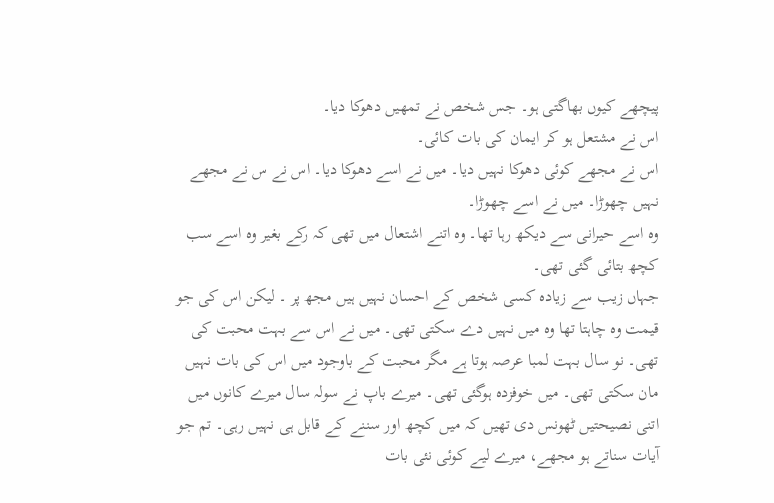پیچھے کیوں بھاگتی ہو۔ جس شخص نے تمھیں دھوکا دیا۔
اس نے مشتعل ہو کر ایمان کی بات کائی۔
اس نے مجھے کوئی دھوکا نہیں دیا۔ میں نے اسے دھوکا دیا۔ اس نے س نے مجھے نہیں چھوڑا۔ میں نے اسے چھوڑا۔
وہ اسے حیرانی سے دیکھ رہا تھا۔ وہ اتنے اشتعال میں تھی کہ رکے بغیر وہ اسے سب کچھ بتائی گئی تھی۔
جہاں زیب سے زیادہ کسی شخص کے احسان نہیں ہیں مجھ پر ۔ لیکن اس کی جو قیمت وہ چاہتا تھا وہ میں نہیں دے سکتی تھی۔ میں نے اس سے بہت محبت کی تھی۔ نو سال بہت لمبا عرصہ ہوتا ہے مگر محبت کے باوجود میں اس کی بات نہیں مان سکتی تھی۔ میں خوفزدہ ہوگئی تھی۔ میرے باپ نے سولہ سال میرے کانوں میں اتنی نصیحتیں ٹھونس دی تھیں کہ میں کچھ اور سننے کے قابل ہی نہیں رہی۔ تم جو آیات سناتے ہو مجھے، میرے لیے کوئی نئی بات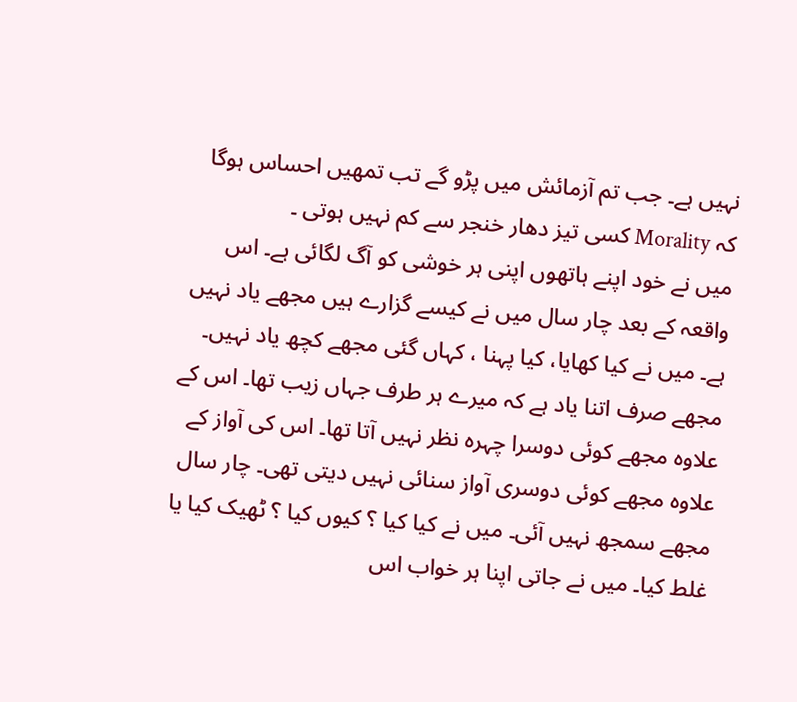نہیں ہے۔ جب تم آزمائش میں پڑو گے تب تمھیں احساس ہوگا کہ Morality کسی تیز دھار خنجر سے کم نہیں ہوتی ۔
میں نے خود اپنے ہاتھوں اپنی ہر خوشی کو آگ لگائی ہے۔ اس واقعہ کے بعد چار سال میں نے کیسے گزارے ہیں مجھے یاد نہیں ہے۔ میں نے کیا کھایا، کیا پہنا ، کہاں گئی مجھے کچھ یاد نہیں۔ مجھے صرف اتنا یاد ہے کہ میرے ہر طرف جہاں زیب تھا۔ اس کے علاوہ مجھے کوئی دوسرا چہرہ نظر نہیں آتا تھا۔ اس کی آواز کے علاوہ مجھے کوئی دوسری آواز سنائی نہیں دیتی تھی۔ چار سال مجھے سمجھ نہیں آئی۔ میں نے کیا کیا ؟ کیوں کیا ؟ ٹھیک کیا یا غلط کیا۔ میں نے جاتی اپنا ہر خواب اس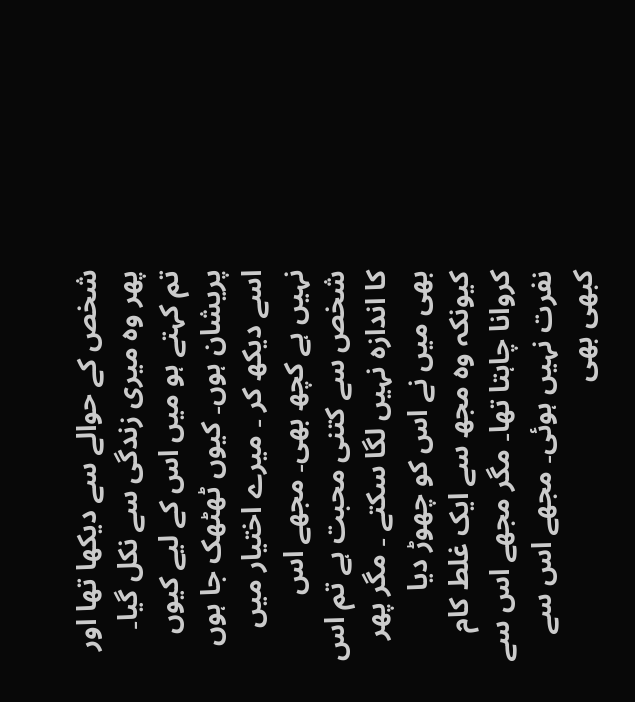شخص کے حوالے سے دیکھا تھا اور پھر وہ میری زندگی سے نکل گیا۔ تم کہتے ہو میں اس کے لیے کیوں پریشان ہوں۔ کیوں ٹھٹھک جا ہوں اسے دیکھ کر ۔ میرے اختیار میں نہیں ہے کچھ بھی۔ مجھے اس شخص سے کتنی محبت ہے تم اس کا اندازہ نہیں لگا سکتے ۔ مگر پھر بھی میں نے اس کو چھوڑ دیا کیونکہ وہ مجھ سے ایک غلط کام کروانا چاہتا تھا۔ مگر مجھے اس سے نفرت نہیں ہوئی۔ مجھے اس سے کبھی بھی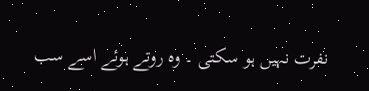نفرت نہیں ہو سکتی ۔ وہ روتے ہوئے اسے سب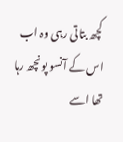کچھ بتاتی رہی وہ اب اس کے آنسو پونچھ رہا تھا اسے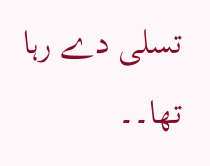تسلی دے رہا تھا۔۔